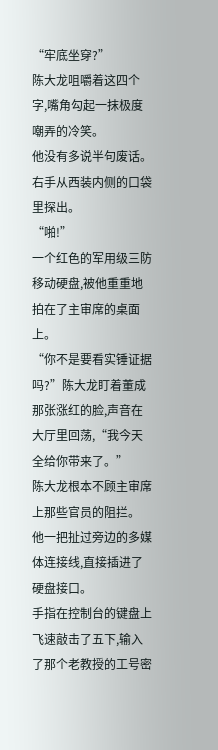“牢底坐穿?”
陈大龙咀嚼着这四个字,嘴角勾起一抹极度嘲弄的冷笑。
他没有多说半句废话。
右手从西装内侧的口袋里探出。
“啪!”
一个红色的军用级三防移动硬盘,被他重重地拍在了主审席的桌面上。
“你不是要看实锤证据吗?”陈大龙盯着董成那张涨红的脸,声音在大厅里回荡,“我今天全给你带来了。”
陈大龙根本不顾主审席上那些官员的阻拦。
他一把扯过旁边的多媒体连接线,直接插进了硬盘接口。
手指在控制台的键盘上飞速敲击了五下,输入了那个老教授的工号密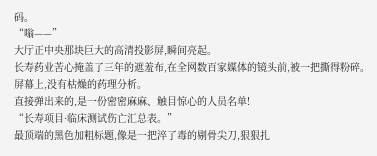码。
“嗡——”
大厅正中央那块巨大的高清投影屏,瞬间亮起。
长寿药业苦心掩盖了三年的遮羞布,在全网数百家媒体的镜头前,被一把撕得粉碎。
屏幕上,没有枯燥的药理分析。
直接弹出来的,是一份密密麻麻、触目惊心的人员名单!
“长寿项目·临床测试伤亡汇总表。”
最顶端的黑色加粗标题,像是一把淬了毒的剔骨尖刀,狠狠扎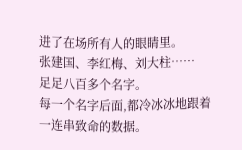进了在场所有人的眼睛里。
张建国、李红梅、刘大柱……
足足八百多个名字。
每一个名字后面,都冷冰冰地跟着一连串致命的数据。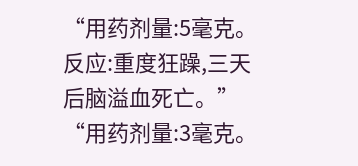“用药剂量:5毫克。反应:重度狂躁,三天后脑溢血死亡。”
“用药剂量:3毫克。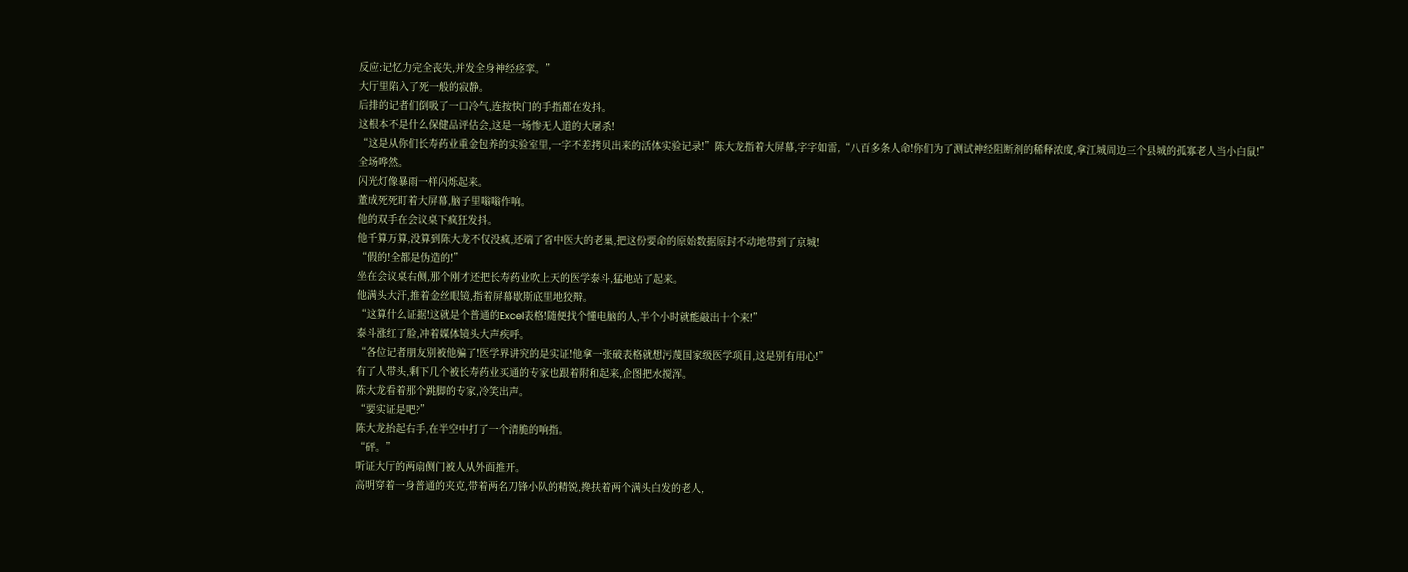反应:记忆力完全丧失,并发全身神经痉挛。”
大厅里陷入了死一般的寂静。
后排的记者们倒吸了一口冷气,连按快门的手指都在发抖。
这根本不是什么保健品评估会,这是一场惨无人道的大屠杀!
“这是从你们长寿药业重金包养的实验室里,一字不差拷贝出来的活体实验记录!”陈大龙指着大屏幕,字字如雷,“八百多条人命!你们为了测试神经阻断剂的稀释浓度,拿江城周边三个县城的孤寡老人当小白鼠!”
全场哗然。
闪光灯像暴雨一样闪烁起来。
董成死死盯着大屏幕,脑子里嗡嗡作响。
他的双手在会议桌下疯狂发抖。
他千算万算,没算到陈大龙不仅没疯,还端了省中医大的老巢,把这份要命的原始数据原封不动地带到了京城!
“假的!全都是伪造的!”
坐在会议桌右侧,那个刚才还把长寿药业吹上天的医学泰斗,猛地站了起来。
他满头大汗,推着金丝眼镜,指着屏幕歇斯底里地狡辩。
“这算什么证据!这就是个普通的Excel表格!随便找个懂电脑的人,半个小时就能敲出十个来!”
泰斗涨红了脸,冲着媒体镜头大声疾呼。
“各位记者朋友别被他骗了!医学界讲究的是实证!他拿一张破表格就想污蔑国家级医学项目,这是别有用心!”
有了人带头,剩下几个被长寿药业买通的专家也跟着附和起来,企图把水搅浑。
陈大龙看着那个跳脚的专家,冷笑出声。
“要实证是吧?”
陈大龙抬起右手,在半空中打了一个清脆的响指。
“砰。”
听证大厅的两扇侧门被人从外面推开。
高明穿着一身普通的夹克,带着两名刀锋小队的精锐,搀扶着两个满头白发的老人,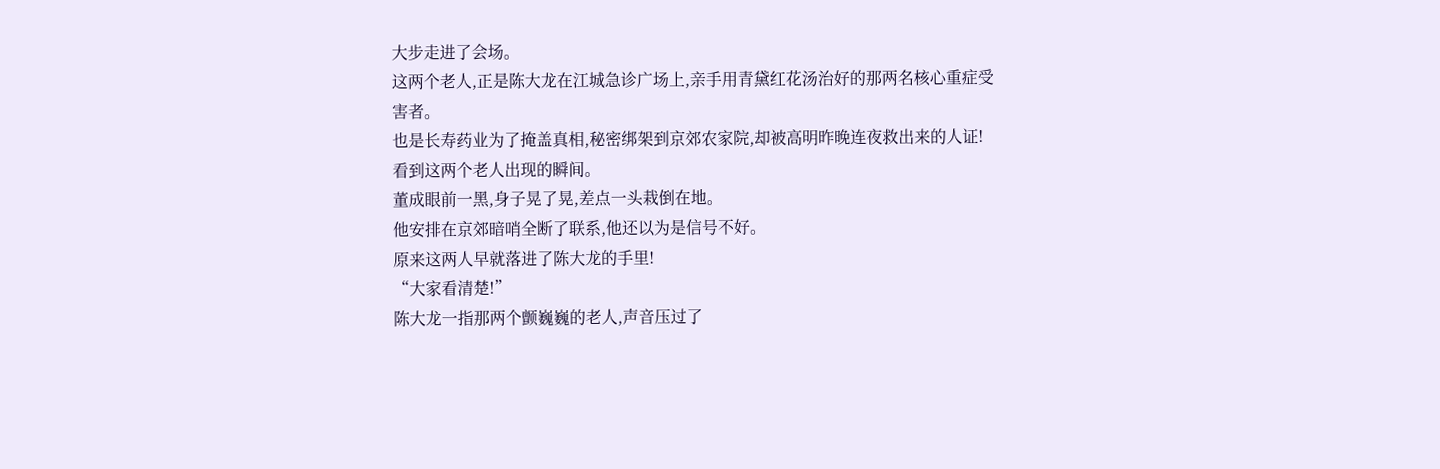大步走进了会场。
这两个老人,正是陈大龙在江城急诊广场上,亲手用青黛红花汤治好的那两名核心重症受害者。
也是长寿药业为了掩盖真相,秘密绑架到京郊农家院,却被高明昨晚连夜救出来的人证!
看到这两个老人出现的瞬间。
董成眼前一黑,身子晃了晃,差点一头栽倒在地。
他安排在京郊暗哨全断了联系,他还以为是信号不好。
原来这两人早就落进了陈大龙的手里!
“大家看清楚!”
陈大龙一指那两个颤巍巍的老人,声音压过了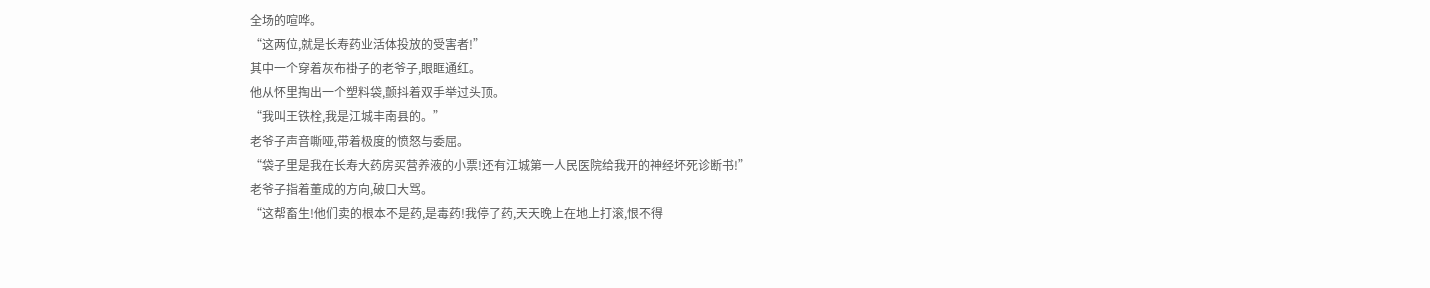全场的喧哗。
“这两位,就是长寿药业活体投放的受害者!”
其中一个穿着灰布褂子的老爷子,眼眶通红。
他从怀里掏出一个塑料袋,颤抖着双手举过头顶。
“我叫王铁栓,我是江城丰南县的。”
老爷子声音嘶哑,带着极度的愤怒与委屈。
“袋子里是我在长寿大药房买营养液的小票!还有江城第一人民医院给我开的神经坏死诊断书!”
老爷子指着董成的方向,破口大骂。
“这帮畜生!他们卖的根本不是药,是毒药!我停了药,天天晚上在地上打滚,恨不得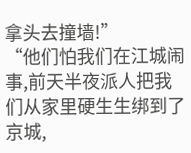拿头去撞墙!”
“他们怕我们在江城闹事,前天半夜派人把我们从家里硬生生绑到了京城,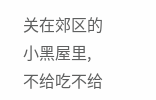关在郊区的小黑屋里,不给吃不给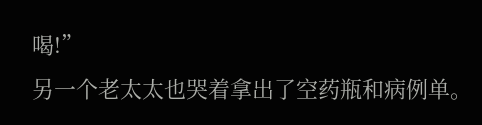喝!”
另一个老太太也哭着拿出了空药瓶和病例单。